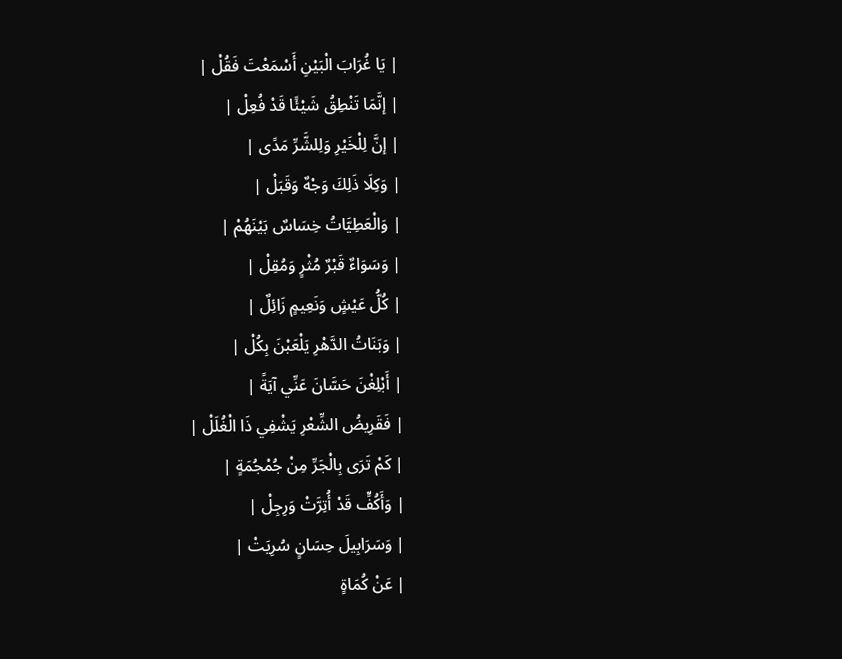| يَا غُرَابَ الْبَيْنِ أَسْمَعْتَ فَقُلْ |
| إنَّمَا تَنْطِقُ شَيْئًا قَدْ فُعِلْ |
| إنَّ لِلْخَيْرِ وَلِلشَّرِّ مَدًى |
| وَكِلَا ذَلِكَ وَجْهٌ وَقَبَلْ |
| وَالْعَطِيَّاتُ خِسَاسٌ بَيْنَهُمْ |
| وَسَوَاءٌ قَبْرٌ مُثْرٍ وَمُقِلْ |
| كُلُّ عَيْشٍ وَنَعِيمٍ زَائِلٌ |
| وَبَنَاتُ الدَّهْرِ يَلْعَبْنَ بِكُلْ |
| أَبْلِغْنَ حَسَّانَ عَنِّي آيَةً |
| فَقَرِيضُ الشِّعْرِ يَشْفِي ذَا الْغُلَلْ |
| كَمْ تَرَى بِالْجَرِّ مِنْ جُمْجُمَةٍ |
| وَأَكُفٍّ قَدْ أُتِرَّتْ وَرِجِلْ |
| وَسَرَابِيلَ حِسَانٍ سُرِيَتْ |
| عَنْ كُمَاةٍ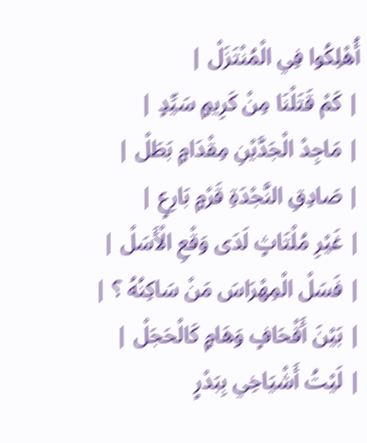أُهْلِكُوا فِي الْمُنْتَزَلْ |
| كَمْ قَتَلْنَا مِنْ كَرِيمٍ سَيِّدٍ |
| مَاجِدْ الْجَدَّيْنِ مِقْدَامٍ بَطَلْ |
| صَادِقِ النَّجْدَةِ قَرْمٍ بَارِعٍ |
| غَيْرِ مُلْتَاثٍ لَدَى وَقْعِ الْأَسَلْ |
| فَسَلْ الْمِهْرَاسَ مَنْ سَاكِنُهُ ؟ |
| بَيْنَ أَقْحَافٍ وَهَامٍ كَالْحَجَلْ |
| لَيْتُ أَشْيَاخِي بِبَدْرٍ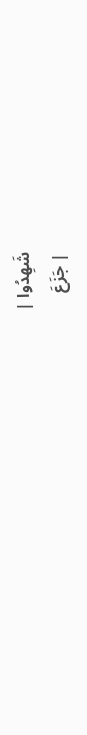شَهِدُوا |
| جَزَعَ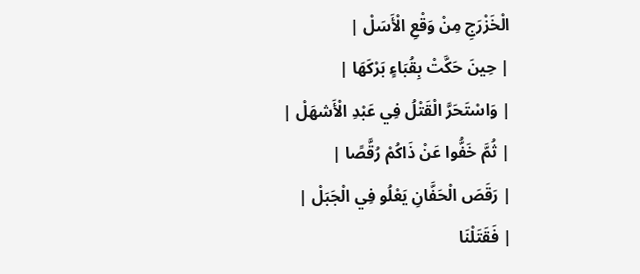الْخَزْرَجِ مِنْ وَقْعِ الْأَسَلْ |
| حِينَ حَكَّتْ بِقُبَاءٍ بَرْكَهَا |
| وَاسْتَحَرَّ الْقَتْلُ فِي عَبْدِ الْأَشهَلْ |
| ثُمَّ خَفُّوا عَنْ ذَاكُمْ رُقَّصًا |
| رَقَصَ الْحَفَّانِ يَعْلُو فِي الْجَبَلْ |
| فَقَتَلْنَا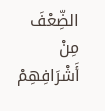الضِّعْفَ مِنْ أَشْرَافِهِمْ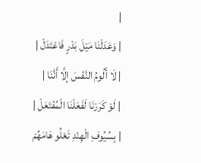|
| وَعَدَلْنَا مَيْلَ بَدْرٍ فَاعْتَدَلْ |
| لَا أَلُومُ النَّفْسَ إلَّا أَنَّنَا |
| لَوْ كَرَرْنَا لَفَعَلْنَا الْمُفْتَعَلْ |
| بِسُيُوفِ الْهِنْدِ تَعْلُو هَامَهُمْ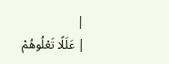|
| عَلَلًا تَعْلُوهُمْ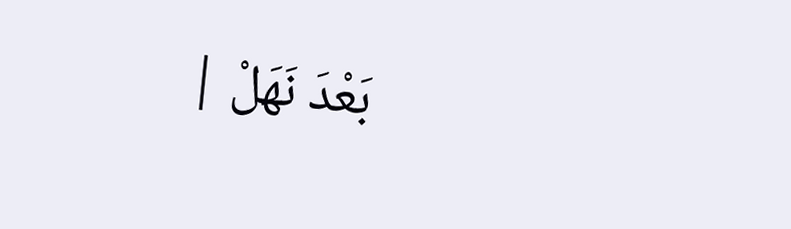بَعْدَ نَهَلْ |